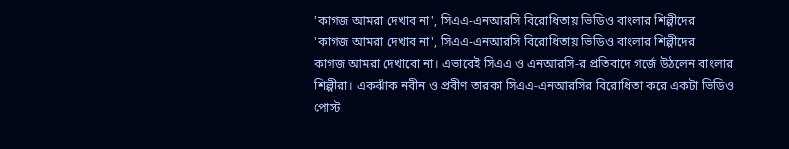'কাগজ আমরা দেখাব না', সিএএ-এনআরসি বিরোধিতায় ভিডিও বাংলার শিল্পীদের
'কাগজ আমরা দেখাব না', সিএএ-এনআরসি বিরোধিতায় ভিডিও বাংলার শিল্পীদের
কাগজ আমরা দেখাবো না। এভাবেই সিএএ ও এনআরসি-র প্রতিবাদে গর্জে উঠলেন বাংলার শিল্পীরা। একঝাঁক নবীন ও প্রবীণ তারকা সিএএ-এনআরসির বিরোধিতা করে একটা ভিডিও পোস্ট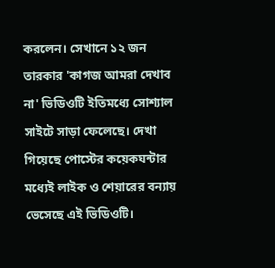করলেন। সেখানে ১২ জন তারকার 'কাগজ আমরা দেখাব না' ভিডিওটি ইতিমধ্যে সোশ্যাল সাইটে সাড়া ফেলেছে। দেখা গিয়েছে পোস্টের কয়েকঘন্টার মধ্যেই লাইক ও শেয়ারের বন্যায় ভেসেছে এই ভিডিওটি।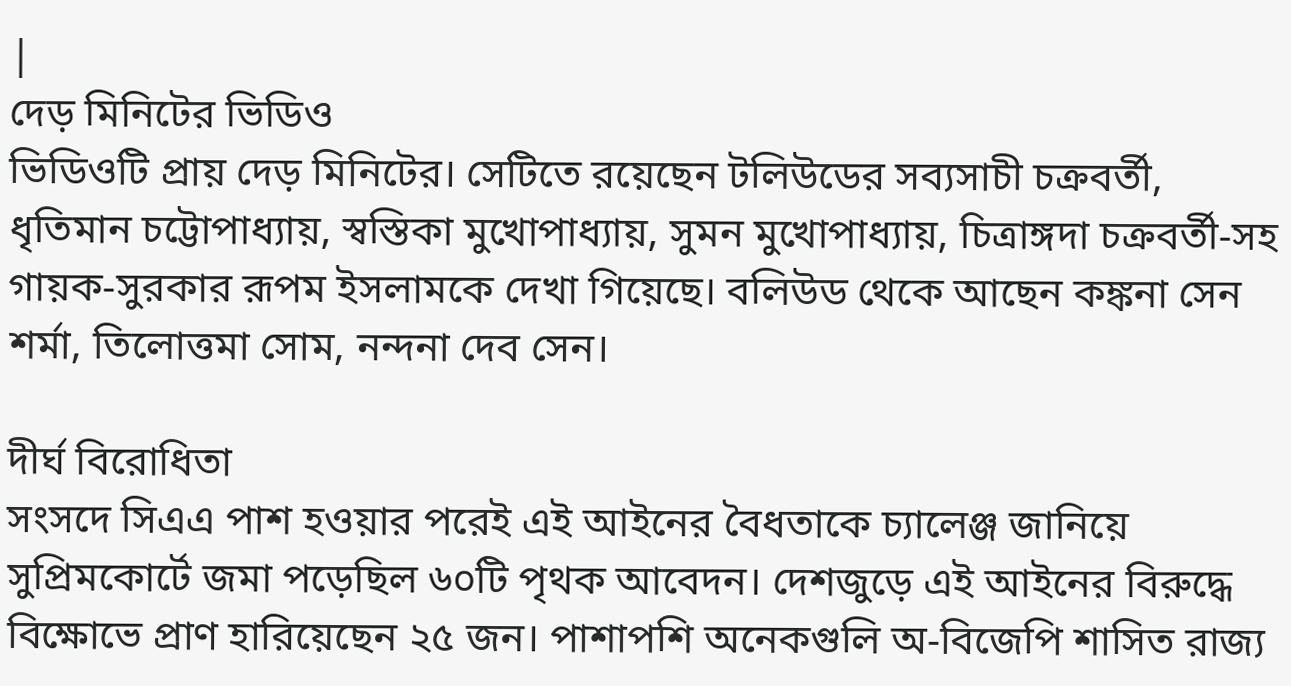|
দেড় মিনিটের ভিডিও
ভিডিওটি প্রায় দেড় মিনিটের। সেটিতে রয়েছেন টলিউডের সব্যসাচী চক্রবর্তী, ধৃতিমান চট্টোপাধ্যায়, স্বস্তিকা মুখোপাধ্যায়, সুমন মুখোপাধ্যায়, চিত্রাঙ্গদা চক্রবর্তী-সহ গায়ক-সুরকার রূপম ইসলামকে দেখা গিয়েছে। বলিউড থেকে আছেন কঙ্কনা সেন শর্মা, তিলোত্তমা সোম, নন্দনা দেব সেন।

দীর্ঘ বিরোধিতা
সংসদে সিএএ পাশ হওয়ার পরেই এই আইনের বৈধতাকে চ্যালেঞ্জ জানিয়ে সুপ্রিমকোর্টে জমা পড়েছিল ৬০টি পৃথক আবেদন। দেশজুড়ে এই আইনের বিরুদ্ধে বিক্ষোভে প্রাণ হারিয়েছেন ২৫ জন। পাশাপশি অনেকগুলি অ-বিজেপি শাসিত রাজ্য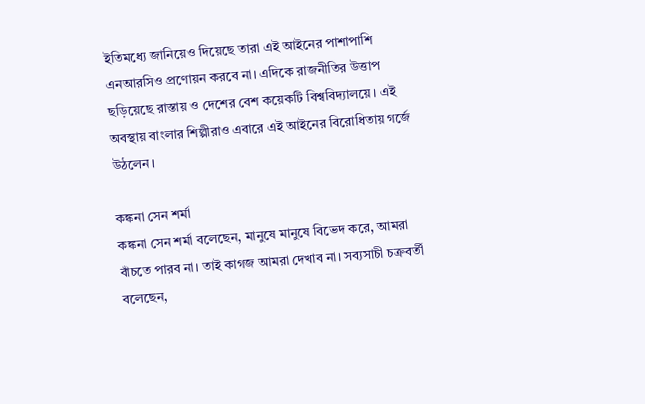ইতিমধ্যে জানিয়েও দিয়েছে তারা এই আইনের পাশাপাশি এনআরসিও প্রণোয়ন করবে না। এদিকে রাজনীতির উত্তাপ ছড়িয়েছে রাস্তায় ও দেশের বেশ কয়েকটি বিশ্ববিদ্যালয়ে। এই অবস্থায় বাংলার শিল্পীরাও এবারে এই আইনের বিরোধিতায় গর্জে উঠলেন।

কঙ্কনা সেন শর্মা
কঙ্কনা সেন শর্মা বলেছেন, মানুষে মানুষে বিভেদ করে, আমরা বাঁচতে পারব না। তাই কাগজ আমরা দেখাব না। সব্যসাচী চক্রবর্তী বলেছেন,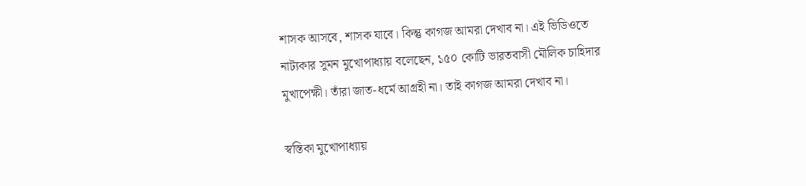শাসক আসবে, শাসক যাবে। কিন্তু কাগজ আমরা দেখাব না। এই ভিডিওতে নাট্যকার সুমন মুখোপাধ্যায় বলেছেন, ১৫০ কোটি ভারতবাসী মৌলিক চাহিদার মুখাপেক্ষী। তাঁরা জাত-ধর্মে আগ্রহী না। তাই কাগজ আমরা দেখাব না।

স্বস্তিকা মুখোপাধ্যায়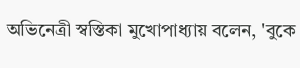অভিনেত্রী স্বস্তিকা মুখোপাধ্যায় বলেন, 'বুকে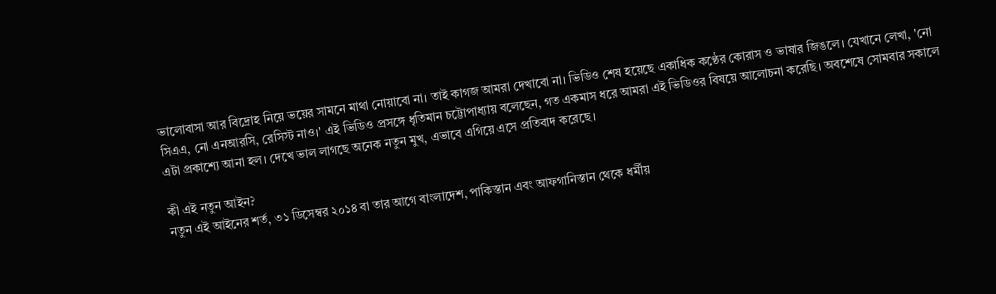ভালোবাসা আর বিদ্রোহ নিয়ে ভয়ের সামনে মাথা নোয়াবো না। তাই কাগজ আমরা দেখাবো না। ভিডিও শেষ হয়েছে একাধিক কণ্ঠের কোরাস ও ভাষার জিঙলে। যেখানে লেখা, 'নো সিএএ, নো এনআরসি, রেসিস্ট নাও।' এই ভিডিও প্রসঙ্গে ধৃতিমান চট্টোপাধ্যায় বলেছেন, গত একমাস ধরে আমরা এই ভিডিওর বিষয়ে আলোচনা করেছি। অবশেষে সোমবার সকালে এটা প্রকাশ্যে আনা হল। দেখে ভাল লাগছে অনেক নতুন মুখ, এভাবে এগিয়ে এসে প্রতিবাদ করেছে।

কী এই নতুন আইন?
নতুন এই আইনের শর্ত, ৩১ ডিসেম্বর ২০১৪ বা তার আগে বাংলাদেশ, পাকিস্তান এবং আফগানিস্তান থেকে ধর্মীয়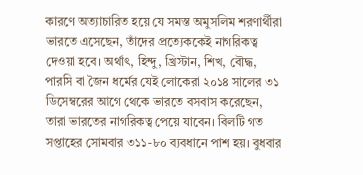কারণে অত্যাচারিত হয়ে যে সমস্ত অমুসলিম শরণার্থীরা ভারতে এসেছেন, তাঁদের প্রত্যেককেই নাগরিকত্ব দেওয়া হবে। অর্থাৎ, হিন্দু, খ্রিস্টান, শিখ, বৌদ্ধ, পারসি বা জৈন ধর্মের যেই লোকেরা ২০১৪ সালের ৩১ ডিসেম্বরের আগে থেকে ভারতে বসবাস করেছেন, তারা ভারতের নাগরিকত্ব পেয়ে যাবেন। বিলটি গত সপ্তাহের সোমবার ৩১১-৮০ ব্যবধানে পাশ হয়। বুধবার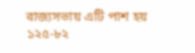রাজ্যসভায় এটি পাশ হয় ১২৫-৮২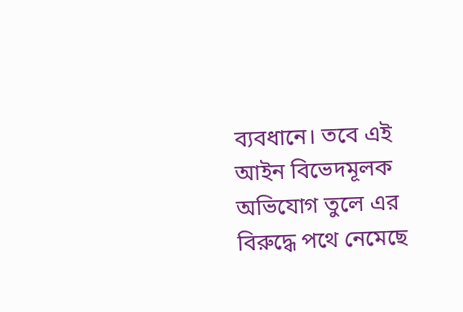ব্যবধানে। তবে এই আইন বিভেদমূলক অভিযোগ তুলে এর বিরুদ্ধে পথে নেমেছে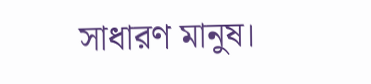সাধারণ মানুষ।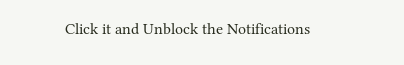Click it and Unblock the Notifications